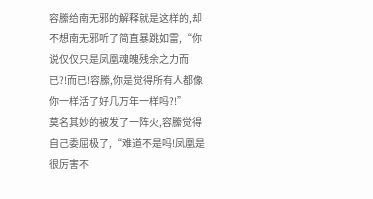容縢给南无邪的解释就是这样的,却不想南无邪听了简直暴跳如雷,“你说仅仅只是凤凰魂魄残余之力而已?!而已!容縢,你是觉得所有人都像你一样活了好几万年一样吗?!”
莫名其妙的被发了一阵火,容縢觉得自己委屈极了,“难道不是吗!凤凰是很厉害不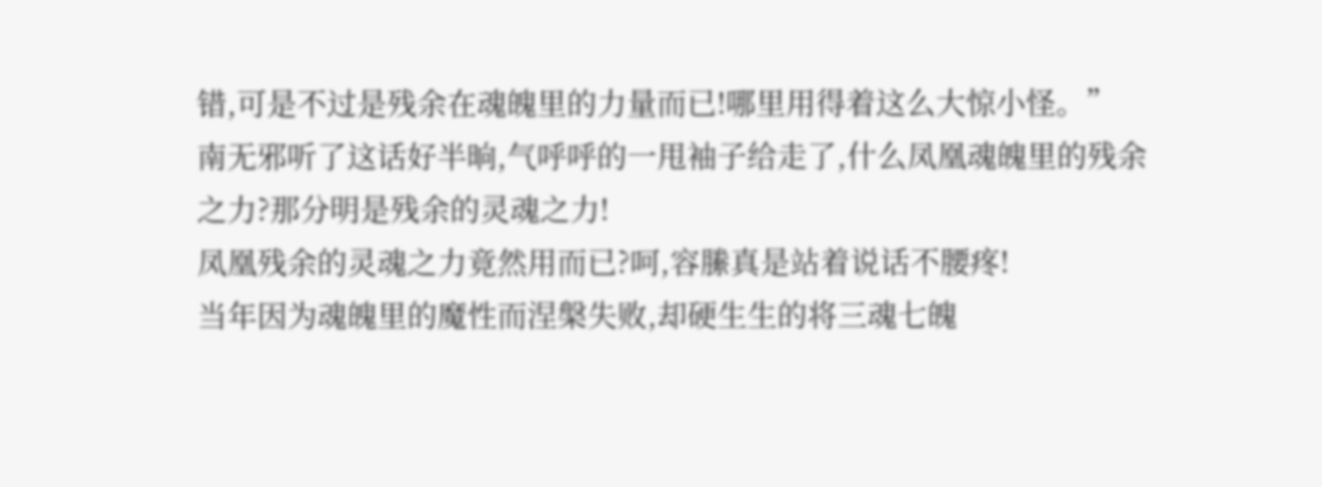错,可是不过是残余在魂魄里的力量而已!哪里用得着这么大惊小怪。”
南无邪听了这话好半晌,气呼呼的一甩袖子给走了,什么凤凰魂魄里的残余之力?那分明是残余的灵魂之力!
凤凰残余的灵魂之力竟然用而已?呵,容縢真是站着说话不腰疼!
当年因为魂魄里的魔性而涅槃失败,却硬生生的将三魂七魄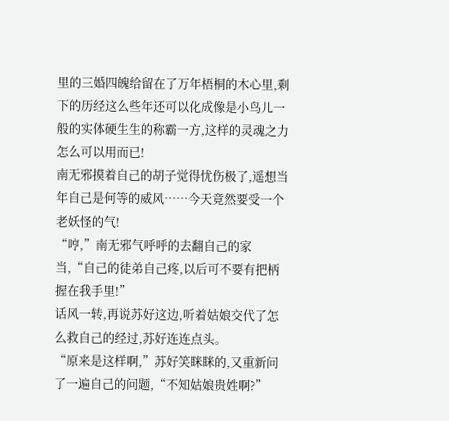里的三婚四魄给留在了万年梧桐的木心里,剩下的历经这么些年还可以化成像是小鸟儿一般的实体硬生生的称霸一方,这样的灵魂之力怎么可以用而已!
南无邪摸着自己的胡子觉得忧伤极了,遥想当年自己是何等的威风……今天竟然要受一个老妖怪的气!
“哼,”南无邪气呼呼的去翻自己的家当,“自己的徒弟自己疼,以后可不要有把柄握在我手里!”
话风一转,再说苏好这边,听着姑娘交代了怎么救自己的经过,苏好连连点头。
“原来是这样啊,”苏好笑眯眯的,又重新问了一遍自己的问题,“不知姑娘贵姓啊?”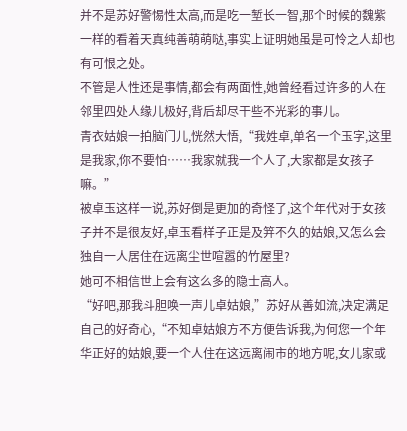并不是苏好警惕性太高,而是吃一堑长一智,那个时候的魏紫一样的看着天真纯善萌萌哒,事实上证明她虽是可怜之人却也有可恨之处。
不管是人性还是事情,都会有两面性,她曾经看过许多的人在邻里四处人缘儿极好,背后却尽干些不光彩的事儿。
青衣姑娘一拍脑门儿,恍然大悟,“我姓卓,单名一个玉字,这里是我家,你不要怕……我家就我一个人了,大家都是女孩子嘛。”
被卓玉这样一说,苏好倒是更加的奇怪了,这个年代对于女孩子并不是很友好,卓玉看样子正是及笄不久的姑娘,又怎么会独自一人居住在远离尘世喧嚣的竹屋里?
她可不相信世上会有这么多的隐士高人。
“好吧,那我斗胆唤一声儿卓姑娘,”苏好从善如流,决定满足自己的好奇心,“不知卓姑娘方不方便告诉我,为何您一个年华正好的姑娘,要一个人住在这远离闹市的地方呢,女儿家或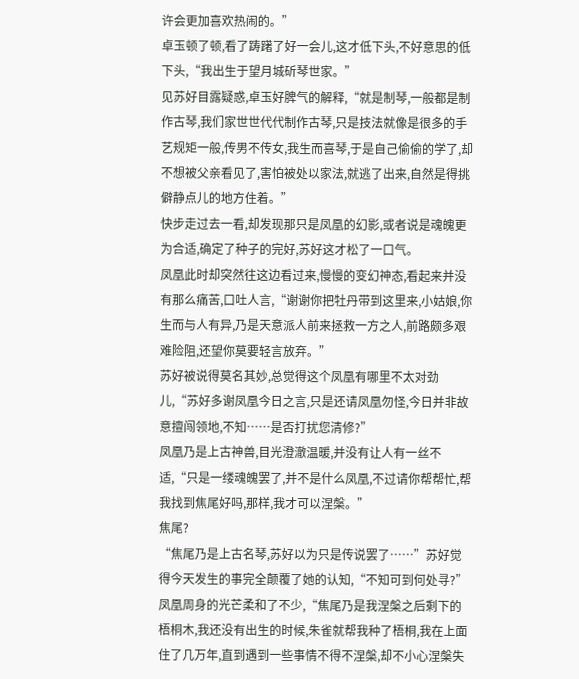许会更加喜欢热闹的。”
卓玉顿了顿,看了踌躇了好一会儿,这才低下头,不好意思的低下头,“我出生于望月城斫琴世家。”
见苏好目露疑惑,卓玉好脾气的解释,“就是制琴,一般都是制作古琴,我们家世世代代制作古琴,只是技法就像是很多的手艺规矩一般,传男不传女,我生而喜琴,于是自己偷偷的学了,却不想被父亲看见了,害怕被处以家法,就逃了出来,自然是得挑僻静点儿的地方住着。”
快步走过去一看,却发现那只是凤凰的幻影,或者说是魂魄更为合适,确定了种子的完好,苏好这才松了一口气。
凤凰此时却突然往这边看过来,慢慢的变幻神态,看起来并没有那么痛苦,口吐人言,“谢谢你把牡丹带到这里来,小姑娘,你生而与人有异,乃是天意派人前来拯救一方之人,前路颇多艰难险阻,还望你莫要轻言放弃。”
苏好被说得莫名其妙,总觉得这个凤凰有哪里不太对劲儿,“苏好多谢凤凰今日之言,只是还请凤凰勿怪,今日并非故意擅闯领地,不知……是否打扰您清修?”
凤凰乃是上古神兽,目光澄澈温暖,并没有让人有一丝不适,“只是一缕魂魄罢了,并不是什么凤凰,不过请你帮帮忙,帮我找到焦尾好吗,那样,我才可以涅槃。”
焦尾?
“焦尾乃是上古名琴,苏好以为只是传说罢了……”苏好觉得今天发生的事完全颠覆了她的认知,“不知可到何处寻?”
凤凰周身的光芒柔和了不少,“焦尾乃是我涅槃之后剩下的梧桐木,我还没有出生的时候,朱雀就帮我种了梧桐,我在上面住了几万年,直到遇到一些事情不得不涅槃,却不小心涅槃失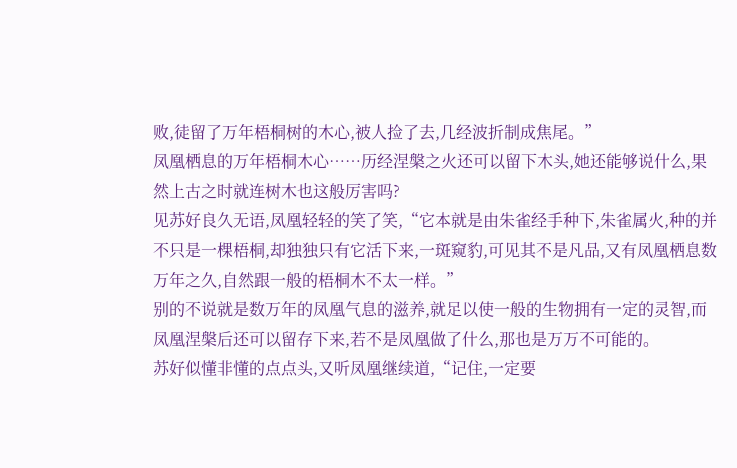败,徒留了万年梧桐树的木心,被人捡了去,几经波折制成焦尾。”
凤凰栖息的万年梧桐木心……历经涅槃之火还可以留下木头,她还能够说什么,果然上古之时就连树木也这般厉害吗?
见苏好良久无语,凤凰轻轻的笑了笑,“它本就是由朱雀经手种下,朱雀属火,种的并不只是一棵梧桐,却独独只有它活下来,一斑窥豹,可见其不是凡品,又有凤凰栖息数万年之久,自然跟一般的梧桐木不太一样。”
别的不说就是数万年的凤凰气息的滋养,就足以使一般的生物拥有一定的灵智,而凤凰涅槃后还可以留存下来,若不是凤凰做了什么,那也是万万不可能的。
苏好似懂非懂的点点头,又听凤凰继续道,“记住,一定要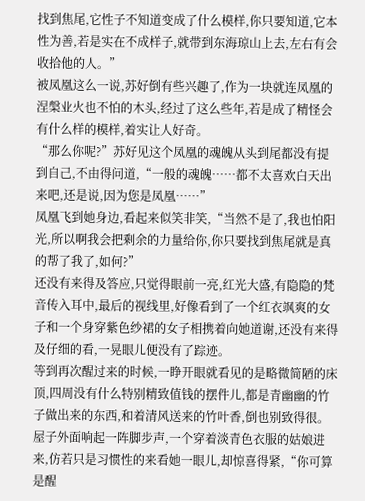找到焦尾,它性子不知道变成了什么模样,你只要知道,它本性为善,若是实在不成样子,就带到东海琼山上去,左右有会收拾他的人。”
被凤凰这么一说,苏好倒有些兴趣了,作为一块就连凤凰的涅槃业火也不怕的木头,经过了这么些年,若是成了精怪会有什么样的模样,着实让人好奇。
“那么你呢?”苏好见这个凤凰的魂魄从头到尾都没有提到自己,不由得问道,“一般的魂魄……都不太喜欢白天出来吧,还是说,因为您是凤凰……”
凤凰飞到她身边,看起来似笑非笑,“当然不是了,我也怕阳光,所以啊我会把剩余的力量给你,你只要找到焦尾就是真的帮了我了,如何?”
还没有来得及答应,只觉得眼前一亮,红光大盛,有隐隐的梵音传入耳中,最后的视线里,好像看到了一个红衣飒爽的女子和一个身穿紫色纱裙的女子相携着向她道谢,还没有来得及仔细的看,一晃眼儿便没有了踪迹。
等到再次醒过来的时候,一睁开眼就看见的是略微简陋的床顶,四周没有什么特别精致值钱的摆件儿,都是青幽幽的竹子做出来的东西,和着清风送来的竹叶香,倒也别致得很。
屋子外面响起一阵脚步声,一个穿着淡青色衣服的姑娘进来,仿若只是习惯性的来看她一眼儿,却惊喜得紧,“你可算是醒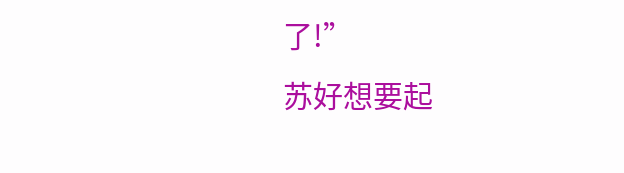了!”
苏好想要起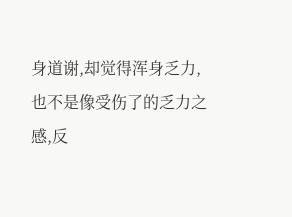身道谢,却觉得浑身乏力,也不是像受伤了的乏力之感,反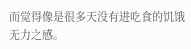而觉得像是很多天没有进吃食的饥饿无力之感。